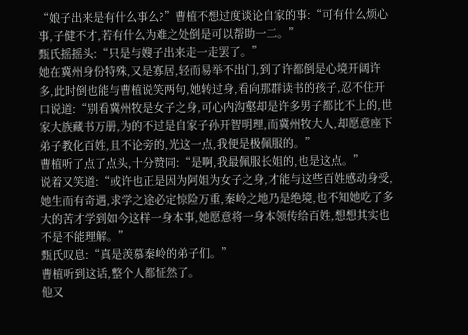“娘子出来是有什么事么?”曹植不想过度谈论自家的事:“可有什么烦心事,子健不才,若有什么为难之处倒是可以帮助一二。”
甄氏摇摇头:“只是与嫂子出来走一走罢了。”
她在冀州身份特殊,又是寡居,轻而易举不出门,到了许都倒是心境开阔许多,此时倒也能与曹植说笑两句,她转过身,看向那群读书的孩子,忍不住开口说道:“别看冀州牧是女子之身,可心内沟壑却是许多男子都比不上的,世家大族藏书万册,为的不过是自家子孙开智明理,而冀州牧大人,却愿意座下弟子教化百姓,且不论旁的,光这一点,我便是极佩服的。”
曹植听了点了点头,十分赞同:“是啊,我最佩服长姐的,也是这点。”
说着又笑道:“或许也正是因为阿姐为女子之身,才能与这些百姓感动身受,她生而有奇遇,求学之途必定惊险万重,秦岭之地乃是绝境,也不知她吃了多大的苦才学到如今这样一身本事,她愿意将一身本领传给百姓,想想其实也不是不能理解。”
甄氏叹息:“真是羡慕秦岭的弟子们。”
曹植听到这话,整个人都怔然了。
他又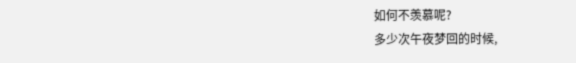如何不羡慕呢?
多少次午夜梦回的时候,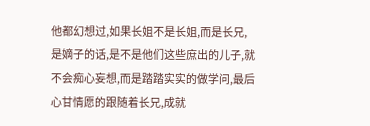他都幻想过,如果长姐不是长姐,而是长兄,是嫡子的话,是不是他们这些庶出的儿子,就不会痴心妄想,而是踏踏实实的做学问,最后心甘情愿的跟随着长兄,成就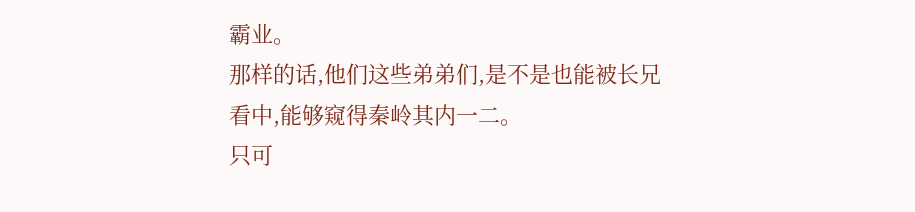霸业。
那样的话,他们这些弟弟们,是不是也能被长兄看中,能够窥得秦岭其内一二。
只可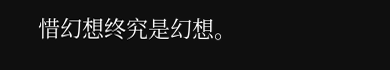惜幻想终究是幻想。